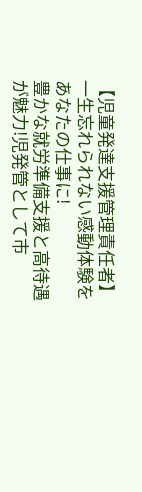【児童発達支援管理責任者】一生忘れられない感動体験をあなたの仕事に!
豊かな就労準備支援と高待遇が魅力!児発管として市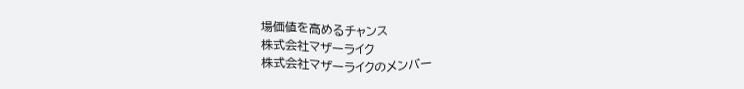場価値を高めるチャンス
株式会社マザーライク
株式会社マザーライクのメンバー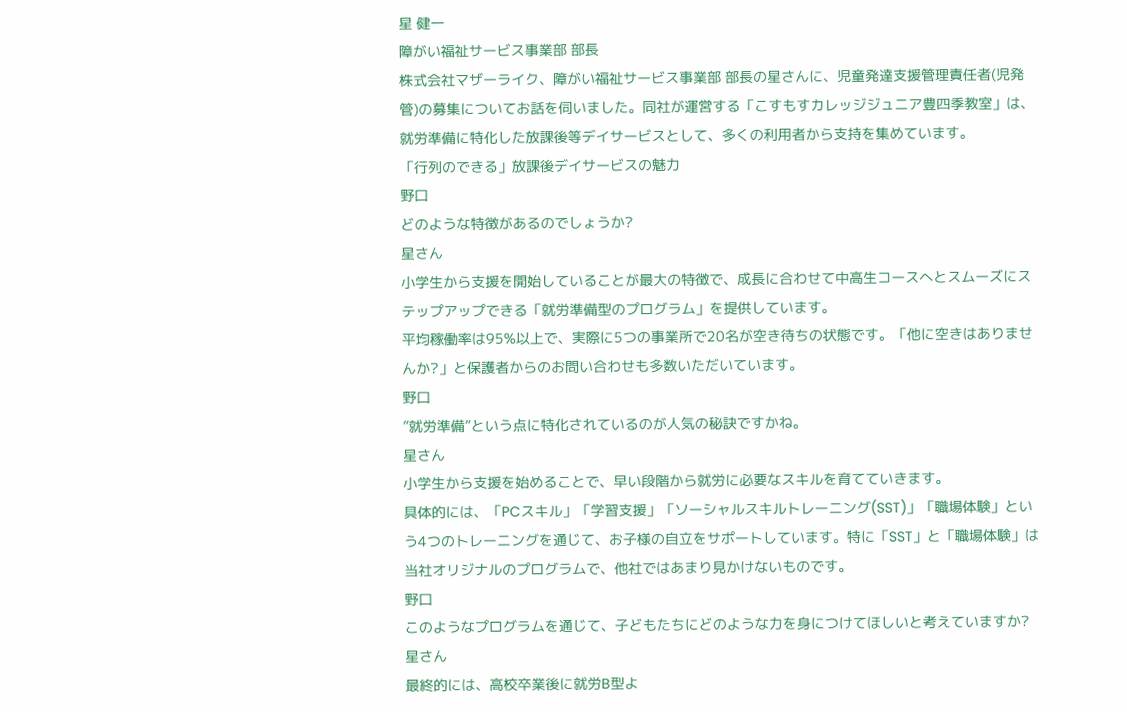星 健一
障がい福祉サービス事業部 部長
株式会社マザーライク、障がい福祉サービス事業部 部長の星さんに、児童発達支援管理責任者(児発管)の募集についてお話を伺いました。同社が運営する「こすもすカレッジジュニア豊四季教室」は、就労準備に特化した放課後等デイサービスとして、多くの利用者から支持を集めています。
「行列のできる」放課後デイサービスの魅力
野口
どのような特徴があるのでしょうか?
星さん
小学生から支援を開始していることが最大の特徴で、成長に合わせて中高生コースへとスムーズにステップアップできる「就労準備型のプログラム」を提供しています。
平均稼働率は95%以上で、実際に5つの事業所で20名が空き待ちの状態です。「他に空きはありませんか?」と保護者からのお問い合わせも多数いただいています。
野口
”就労準備”という点に特化されているのが人気の秘訣ですかね。
星さん
小学生から支援を始めることで、早い段階から就労に必要なスキルを育てていきます。
具体的には、「PCスキル」「学習支援」「ソーシャルスキルトレーニング(SST)」「職場体験」という4つのトレーニングを通じて、お子様の自立をサポートしています。特に「SST」と「職場体験」は当社オリジナルのプログラムで、他社ではあまり見かけないものです。
野口
このようなプログラムを通じて、子どもたちにどのような力を身につけてほしいと考えていますか?
星さん
最終的には、高校卒業後に就労B型よ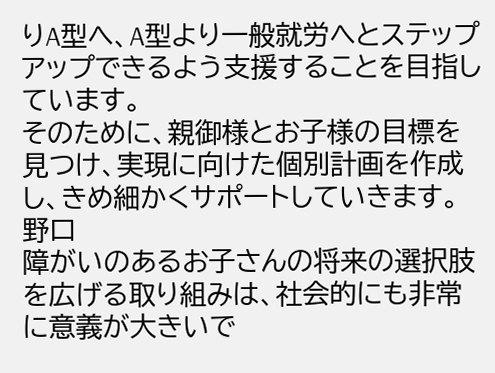りA型へ、A型より一般就労へとステップアップできるよう支援することを目指しています。
そのために、親御様とお子様の目標を見つけ、実現に向けた個別計画を作成し、きめ細かくサポートしていきます。
野口
障がいのあるお子さんの将来の選択肢を広げる取り組みは、社会的にも非常に意義が大きいで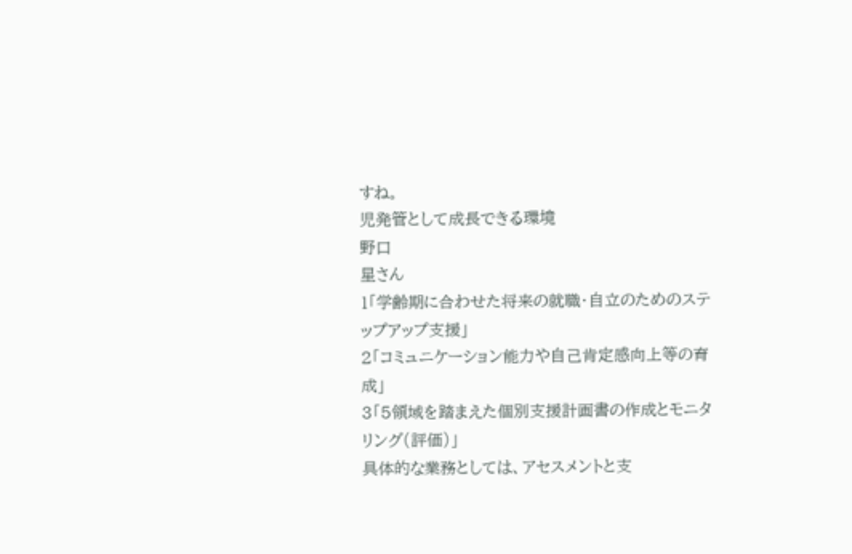すね。
児発管として成長できる環境
野口
星さん
1「学齢期に合わせた将来の就職・自立のためのステップアップ支援」
2「コミュニケーション能力や自己肯定感向上等の育成」
3「5領域を踏まえた個別支援計画書の作成とモニタリング(評価)」
具体的な業務としては、アセスメントと支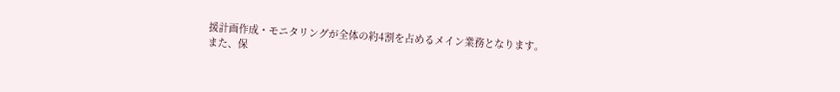援計画作成・モニタリングが全体の約4割を占めるメイン業務となります。
また、保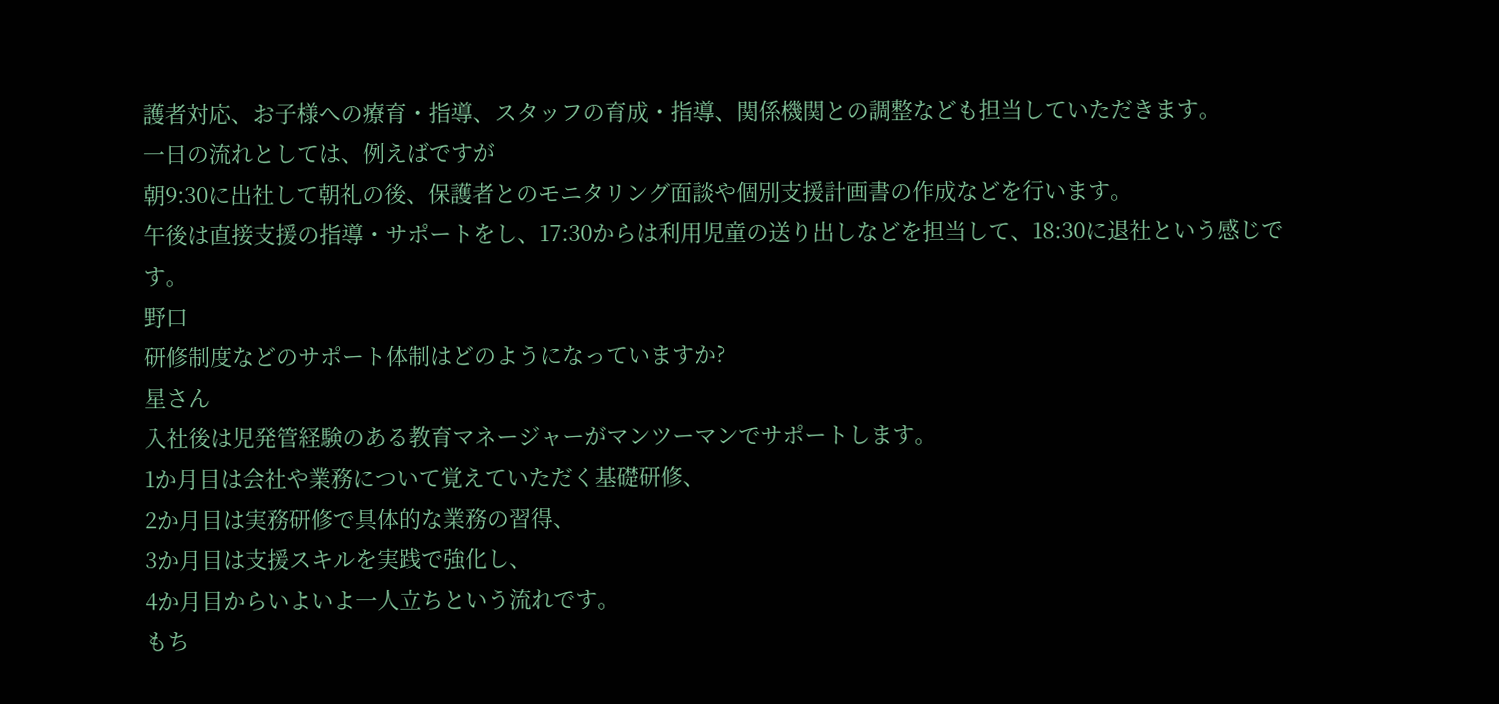護者対応、お子様への療育・指導、スタッフの育成・指導、関係機関との調整なども担当していただきます。
一日の流れとしては、例えばですが
朝9:30に出社して朝礼の後、保護者とのモニタリング面談や個別支援計画書の作成などを行います。
午後は直接支援の指導・サポートをし、17:30からは利用児童の送り出しなどを担当して、18:30に退社という感じです。
野口
研修制度などのサポート体制はどのようになっていますか?
星さん
入社後は児発管経験のある教育マネージャーがマンツーマンでサポートします。
1か月目は会社や業務について覚えていただく基礎研修、
2か月目は実務研修で具体的な業務の習得、
3か月目は支援スキルを実践で強化し、
4か月目からいよいよ一人立ちという流れです。
もち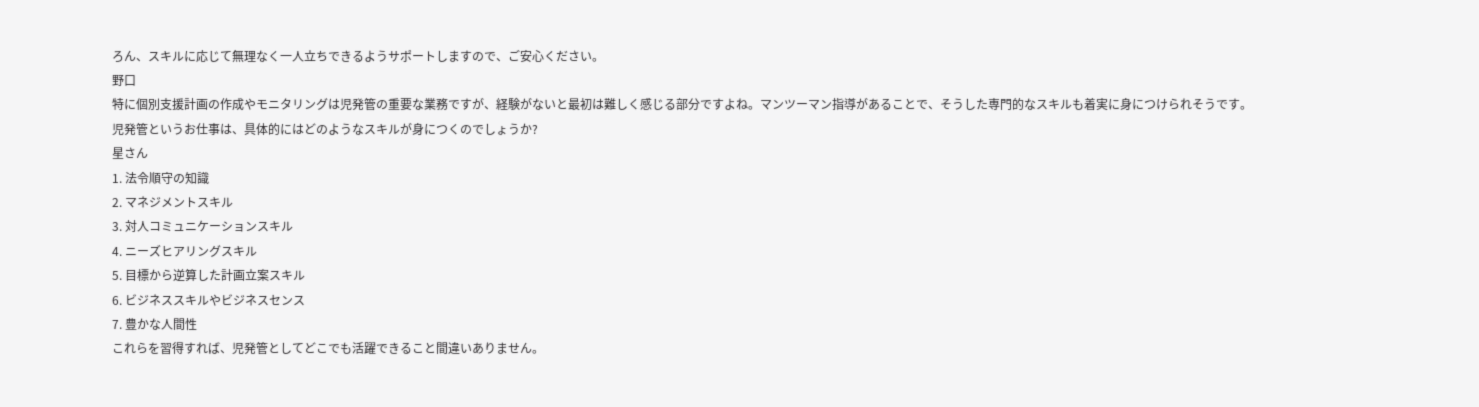ろん、スキルに応じて無理なく一人立ちできるようサポートしますので、ご安心ください。
野口
特に個別支援計画の作成やモニタリングは児発管の重要な業務ですが、経験がないと最初は難しく感じる部分ですよね。マンツーマン指導があることで、そうした専門的なスキルも着実に身につけられそうです。
児発管というお仕事は、具体的にはどのようなスキルが身につくのでしょうか?
星さん
1. 法令順守の知識
2. マネジメントスキル
3. 対人コミュニケーションスキル
4. ニーズヒアリングスキル
5. 目標から逆算した計画立案スキル
6. ビジネススキルやビジネスセンス
7. 豊かな人間性
これらを習得すれば、児発管としてどこでも活躍できること間違いありません。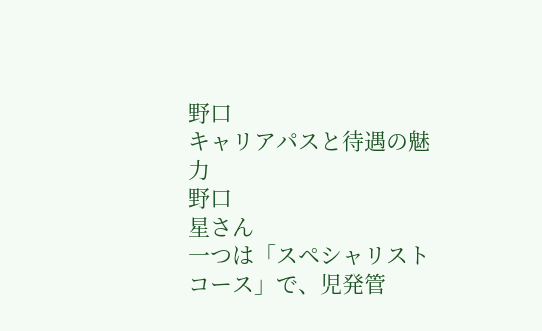野口
キャリアパスと待遇の魅力
野口
星さん
一つは「スペシャリストコース」で、児発管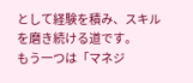として経験を積み、スキルを磨き続ける道です。
もう一つは「マネジ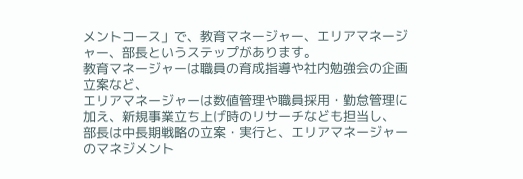メントコース」で、教育マネージャー、エリアマネージャー、部長というステップがあります。
教育マネージャーは職員の育成指導や社内勉強会の企画立案など、
エリアマネージャーは数値管理や職員採用・勤怠管理に加え、新規事業立ち上げ時のリサーチなども担当し、
部長は中長期戦略の立案・実行と、エリアマネージャーのマネジメント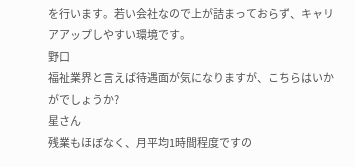を行います。若い会社なので上が詰まっておらず、キャリアアップしやすい環境です。
野口
福祉業界と言えば待遇面が気になりますが、こちらはいかがでしょうか?
星さん
残業もほぼなく、月平均1時間程度ですの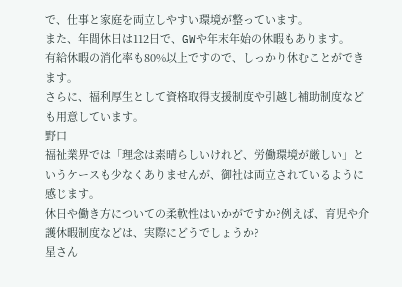で、仕事と家庭を両立しやすい環境が整っています。
また、年間休日は112日で、GWや年末年始の休暇もあります。
有給休暇の消化率も80%以上ですので、しっかり休むことができます。
さらに、福利厚生として資格取得支援制度や引越し補助制度なども用意しています。
野口
福祉業界では「理念は素晴らしいけれど、労働環境が厳しい」というケースも少なくありませんが、御社は両立されているように感じます。
休日や働き方についての柔軟性はいかがですか?例えば、育児や介護休暇制度などは、実際にどうでしょうか?
星さん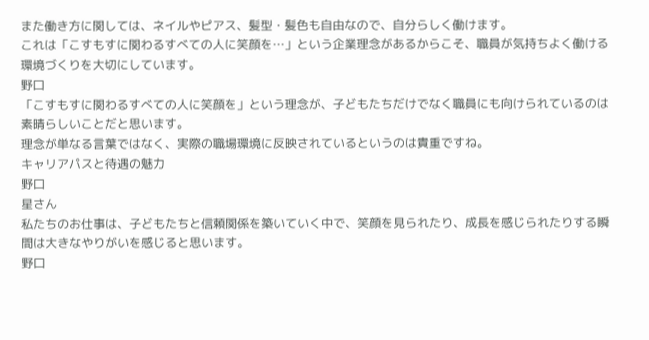また働き方に関しては、ネイルやピアス、髪型・髪色も自由なので、自分らしく働けます。
これは「こすもすに関わるすべての人に笑顔を…」という企業理念があるからこそ、職員が気持ちよく働ける環境づくりを大切にしています。
野口
「こすもすに関わるすべての人に笑顔を」という理念が、子どもたちだけでなく職員にも向けられているのは素晴らしいことだと思います。
理念が単なる言葉ではなく、実際の職場環境に反映されているというのは貴重ですね。
キャリアパスと待遇の魅力
野口
星さん
私たちのお仕事は、子どもたちと信頼関係を築いていく中で、笑顔を見られたり、成長を感じられたりする瞬間は大きなやりがいを感じると思います。
野口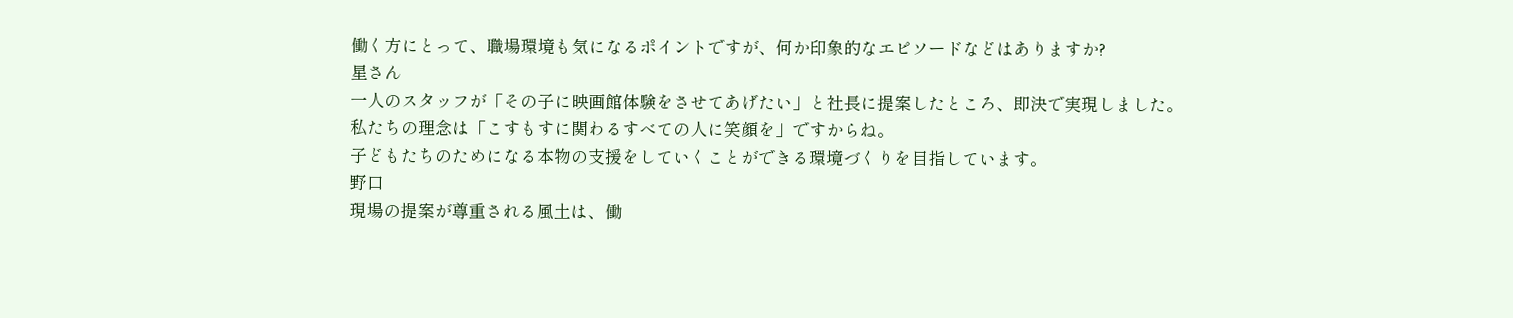働く方にとって、職場環境も気になるポイントですが、何か印象的なエピソードなどはありますか?
星さん
一人のスタッフが「その子に映画館体験をさせてあげたい」と社長に提案したところ、即決で実現しました。
私たちの理念は「こすもすに関わるすべての人に笑顔を」ですからね。
子どもたちのためになる本物の支援をしていくことができる環境づくりを目指しています。
野口
現場の提案が尊重される風土は、働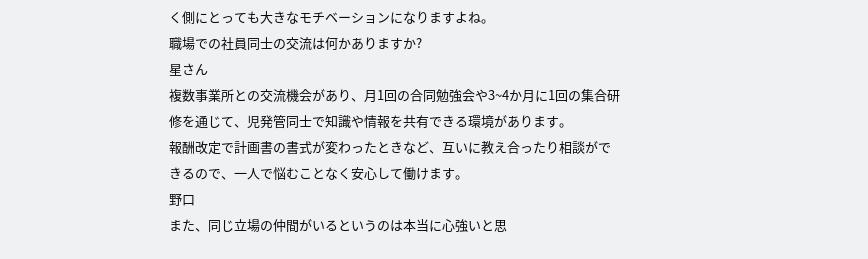く側にとっても大きなモチベーションになりますよね。
職場での社員同士の交流は何かありますか?
星さん
複数事業所との交流機会があり、月1回の合同勉強会や3~4か月に1回の集合研修を通じて、児発管同士で知識や情報を共有できる環境があります。
報酬改定で計画書の書式が変わったときなど、互いに教え合ったり相談ができるので、一人で悩むことなく安心して働けます。
野口
また、同じ立場の仲間がいるというのは本当に心強いと思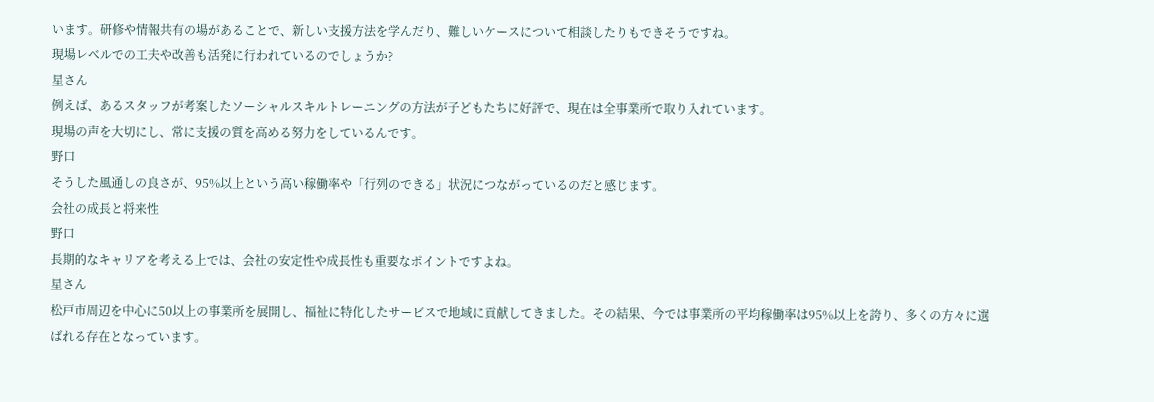います。研修や情報共有の場があることで、新しい支援方法を学んだり、難しいケースについて相談したりもできそうですね。
現場レベルでの工夫や改善も活発に行われているのでしょうか?
星さん
例えば、あるスタッフが考案したソーシャルスキルトレーニングの方法が子どもたちに好評で、現在は全事業所で取り入れています。
現場の声を大切にし、常に支援の質を高める努力をしているんです。
野口
そうした風通しの良さが、95%以上という高い稼働率や「行列のできる」状況につながっているのだと感じます。
会社の成長と将来性
野口
長期的なキャリアを考える上では、会社の安定性や成長性も重要なポイントですよね。
星さん
松戸市周辺を中心に50以上の事業所を展開し、福祉に特化したサービスで地域に貢献してきました。その結果、今では事業所の平均稼働率は95%以上を誇り、多くの方々に選ばれる存在となっています。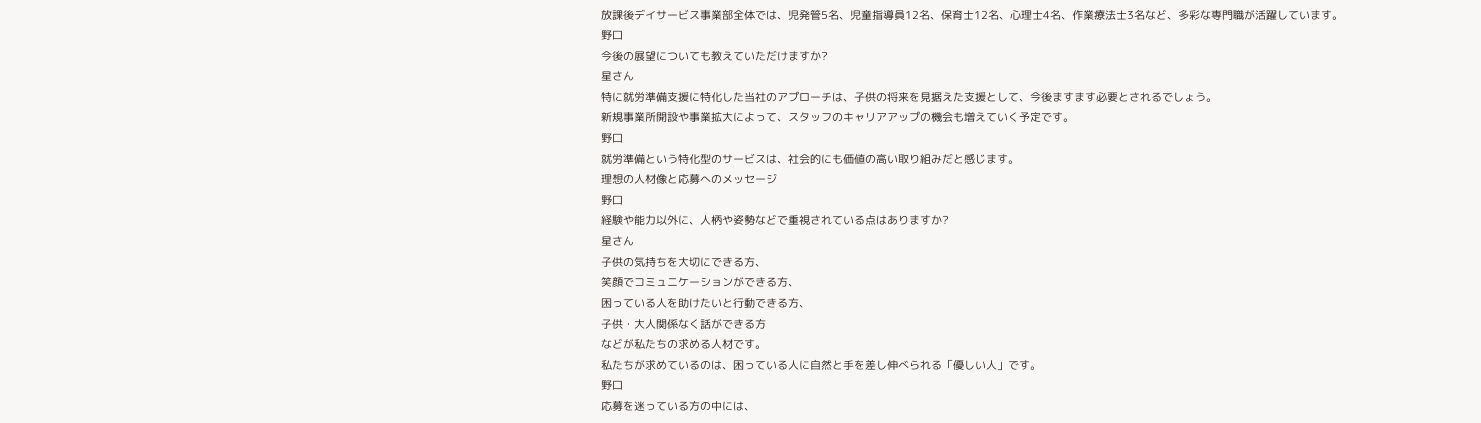放課後デイサービス事業部全体では、児発管5名、児童指導員12名、保育士12名、心理士4名、作業療法士3名など、多彩な専門職が活躍しています。
野口
今後の展望についても教えていただけますか?
星さん
特に就労準備支援に特化した当社のアプローチは、子供の将来を見据えた支援として、今後ますます必要とされるでしょう。
新規事業所開設や事業拡大によって、スタッフのキャリアアップの機会も増えていく予定です。
野口
就労準備という特化型のサービスは、社会的にも価値の高い取り組みだと感じます。
理想の人材像と応募へのメッセージ
野口
経験や能力以外に、人柄や姿勢などで重視されている点はありますか?
星さん
子供の気持ちを大切にできる方、
笑顔でコミュニケーションができる方、
困っている人を助けたいと行動できる方、
子供・大人関係なく話ができる方
などが私たちの求める人材です。
私たちが求めているのは、困っている人に自然と手を差し伸べられる「優しい人」です。
野口
応募を迷っている方の中には、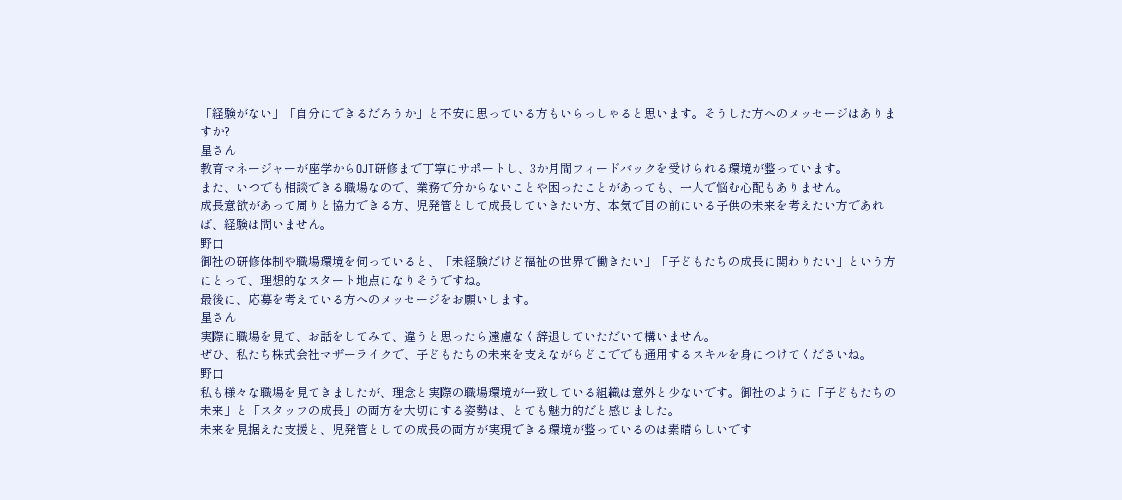「経験がない」「自分にできるだろうか」と不安に思っている方もいらっしゃると思います。そうした方へのメッセージはありますか?
星さん
教育マネージャーが座学からOJT研修まで丁寧にサポートし、3か月間フィードバックを受けられる環境が整っています。
また、いつでも相談できる職場なので、業務で分からないことや困ったことがあっても、一人で悩む心配もありません。
成長意欲があって周りと協力できる方、児発管として成長していきたい方、本気で目の前にいる子供の未来を考えたい方であれば、経験は問いません。
野口
御社の研修体制や職場環境を伺っていると、「未経験だけど福祉の世界で働きたい」「子どもたちの成長に関わりたい」という方にとって、理想的なスタート地点になりそうですね。
最後に、応募を考えている方へのメッセージをお願いします。
星さん
実際に職場を見て、お話をしてみて、違うと思ったら遠慮なく辞退していただいて構いません。
ぜひ、私たち株式会社マザーライクで、子どもたちの未来を支えながらどこででも通用するスキルを身につけてくださいね。
野口
私も様々な職場を見てきましたが、理念と実際の職場環境が一致している組織は意外と少ないです。御社のように「子どもたちの未来」と「スタッフの成長」の両方を大切にする姿勢は、とても魅力的だと感じました。
未来を見据えた支援と、児発管としての成長の両方が実現できる環境が整っているのは素晴らしいです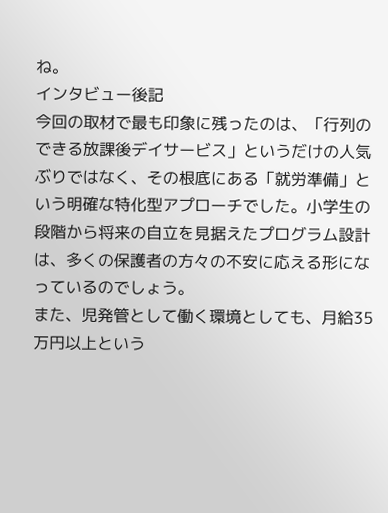ね。
インタビュー後記
今回の取材で最も印象に残ったのは、「行列のできる放課後デイサービス」というだけの人気ぶりではなく、その根底にある「就労準備」という明確な特化型アプローチでした。小学生の段階から将来の自立を見据えたプログラム設計は、多くの保護者の方々の不安に応える形になっているのでしょう。
また、児発管として働く環境としても、月給35万円以上という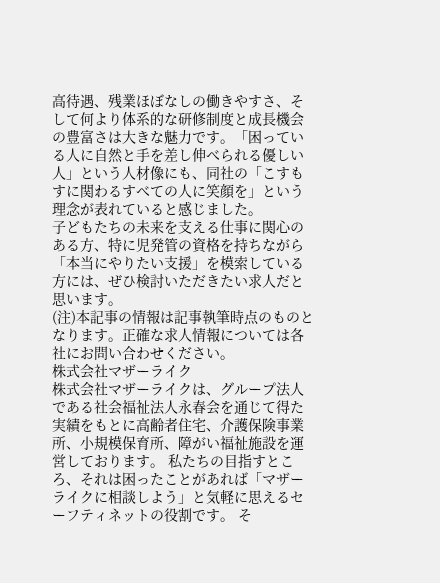高待遇、残業ほぼなしの働きやすさ、そして何より体系的な研修制度と成長機会の豊富さは大きな魅力です。「困っている人に自然と手を差し伸べられる優しい人」という人材像にも、同社の「こすもすに関わるすべての人に笑顔を」という理念が表れていると感じました。
子どもたちの未来を支える仕事に関心のある方、特に児発管の資格を持ちながら「本当にやりたい支援」を模索している方には、ぜひ検討いただきたい求人だと思います。
(注)本記事の情報は記事執筆時点のものとなります。正確な求人情報については各社にお問い合わせください。
株式会社マザーライク
株式会社マザーライクは、グループ法人である社会福祉法人永春会を通じて得た実績をもとに高齢者住宅、介護保険事業所、小規模保育所、障がい福祉施設を運営しております。 私たちの目指すところ、それは困ったことがあれば「マザーライクに相談しよう」と気軽に思えるセーフティネットの役割です。 そ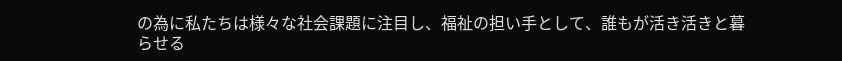の為に私たちは様々な社会課題に注目し、福祉の担い手として、誰もが活き活きと暮らせる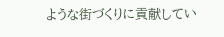ような街づくりに貢献してい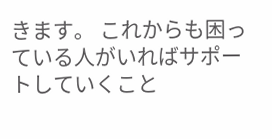きます。 これからも困っている人がいればサポートしていくこと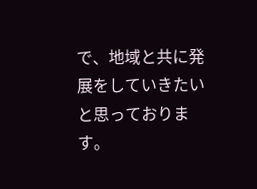で、地域と共に発展をしていきたいと思っております。